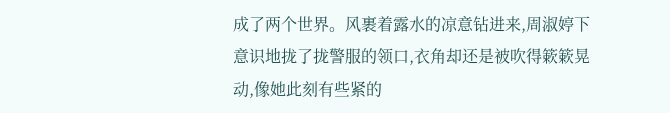成了两个世界。风裹着露水的凉意钻进来,周淑婷下意识地拢了拢警服的领口,衣角却还是被吹得簌簌晃动,像她此刻有些紧的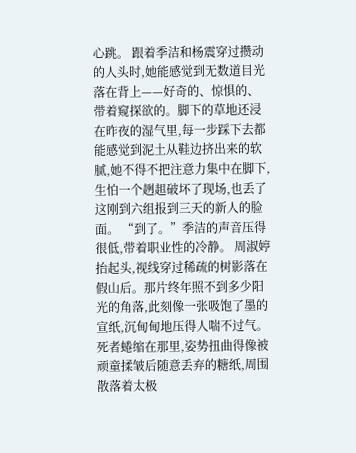心跳。 跟着季洁和杨震穿过攒动的人头时,她能感觉到无数道目光落在背上——好奇的、惊惧的、带着窥探欲的。脚下的草地还浸在昨夜的湿气里,每一步踩下去都能感觉到泥土从鞋边挤出来的软腻,她不得不把注意力集中在脚下,生怕一个趔趄破坏了现场,也丢了这刚到六组报到三天的新人的脸面。 “到了。”季洁的声音压得很低,带着职业性的冷静。 周淑婷抬起头,视线穿过稀疏的树影落在假山后。那片终年照不到多少阳光的角落,此刻像一张吸饱了墨的宣纸,沉甸甸地压得人喘不过气。死者蜷缩在那里,姿势扭曲得像被顽童揉皱后随意丢弃的糖纸,周围散落着太极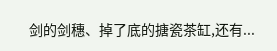剑的剑穗、掉了底的搪瓷茶缸,还有...